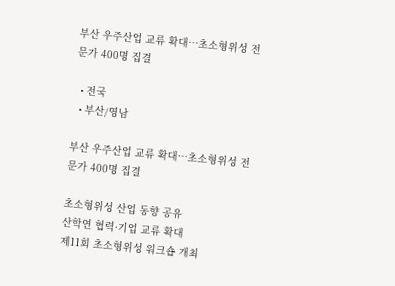부산 우주산업 교류 확대…초소형위성 전문가 400명 집결

  • 전국
  • 부산/영남

부산 우주산업 교류 확대…초소형위성 전문가 400명 집결

초소형위성 산업 동향 공유
산학연 협력·기업 교류 확대
제11회 초소형위성 워크숍 개최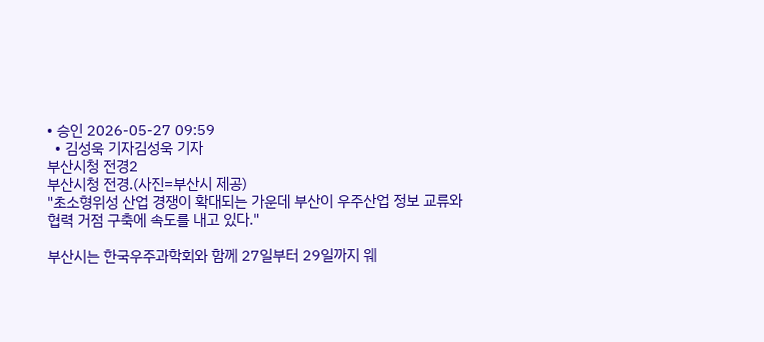• 승인 2026-05-27 09:59
  • 김성욱 기자김성욱 기자
부산시청 전경2
부산시청 전경.(사진=부산시 제공)
"초소형위성 산업 경쟁이 확대되는 가운데 부산이 우주산업 정보 교류와 협력 거점 구축에 속도를 내고 있다."

부산시는 한국우주과학회와 함께 27일부터 29일까지 웨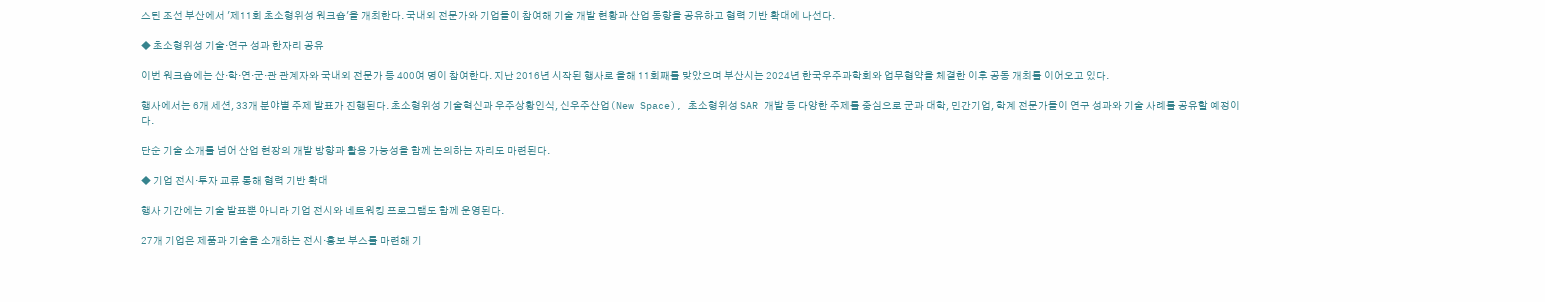스틴 조선 부산에서 '제11회 초소형위성 워크숍'을 개최한다. 국내외 전문가와 기업들이 참여해 기술 개발 현황과 산업 동향을 공유하고 협력 기반 확대에 나선다.

◆ 초소형위성 기술·연구 성과 한자리 공유

이번 워크숍에는 산·학·연·군·관 관계자와 국내외 전문가 등 400여 명이 참여한다. 지난 2016년 시작된 행사로 올해 11회째를 맞았으며 부산시는 2024년 한국우주과학회와 업무협약을 체결한 이후 공동 개최를 이어오고 있다.

행사에서는 6개 세션, 33개 분야별 주제 발표가 진행된다. 초소형위성 기술혁신과 우주상황인식, 신우주산업(New Space), 초소형위성 SAR 개발 등 다양한 주제를 중심으로 군과 대학, 민간기업, 학계 전문가들이 연구 성과와 기술 사례를 공유할 예정이다.

단순 기술 소개를 넘어 산업 현장의 개발 방향과 활용 가능성을 함께 논의하는 자리도 마련된다.

◆ 기업 전시·투자 교류 통해 협력 기반 확대

행사 기간에는 기술 발표뿐 아니라 기업 전시와 네트워킹 프로그램도 함께 운영된다.

27개 기업은 제품과 기술을 소개하는 전시·홍보 부스를 마련해 기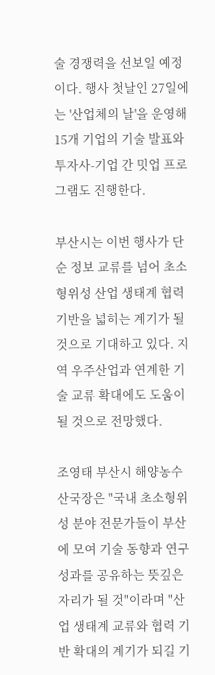술 경쟁력을 선보일 예정이다. 행사 첫날인 27일에는 '산업체의 날'을 운영해 15개 기업의 기술 발표와 투자사-기업 간 밋업 프로그램도 진행한다.

부산시는 이번 행사가 단순 정보 교류를 넘어 초소형위성 산업 생태계 협력 기반을 넓히는 계기가 될 것으로 기대하고 있다. 지역 우주산업과 연계한 기술 교류 확대에도 도움이 될 것으로 전망했다.

조영태 부산시 해양농수산국장은 "국내 초소형위성 분야 전문가들이 부산에 모여 기술 동향과 연구 성과를 공유하는 뜻깊은 자리가 될 것"이라며 "산업 생태계 교류와 협력 기반 확대의 계기가 되길 기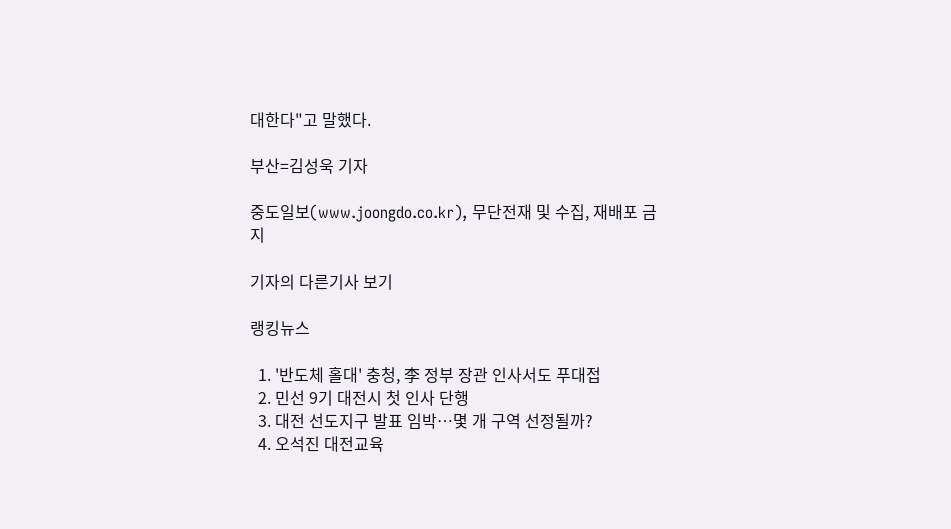대한다"고 말했다.

부산=김성욱 기자

중도일보(www.joongdo.co.kr), 무단전재 및 수집, 재배포 금지

기자의 다른기사 보기

랭킹뉴스

  1. '반도체 홀대' 충청, 李 정부 장관 인사서도 푸대접
  2. 민선 9기 대전시 첫 인사 단행
  3. 대전 선도지구 발표 임박…몇 개 구역 선정될까?
  4. 오석진 대전교육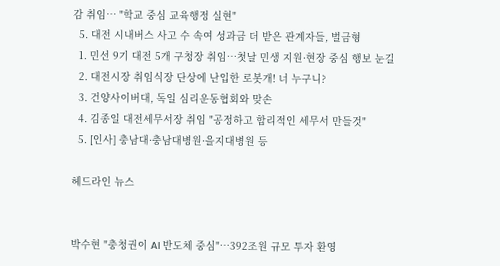감 취임… "학교 중심 교육행정 실현"
  5. 대전 시내버스 사고 수 속여 성과금 더 받은 관계자들, 벌금형
  1. 민선 9기 대전 5개 구청장 취임…첫날 민생 지원·현장 중심 행보 눈길
  2. 대전시장 취임식장 단상에 난입한 로봇개! 너 누구니?
  3. 건양사이버대, 독일 심리운동협회와 맞손
  4. 김종일 대전세무서장 취임 "공정하고 합리적인 세무서 만들것"
  5. [인사] 충남대·충남대병원·을지대병원 등

헤드라인 뉴스


박수현 "충청권이 AI 반도체 중심"…392조원 규모 투자 환영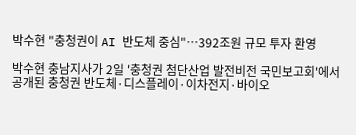박수현 "충청권이 AI 반도체 중심"…392조원 규모 투자 환영

박수현 충남지사가 2일 '충청권 첨단산업 발전비전 국민보고회'에서 공개된 충청권 반도체·디스플레이·이차전지·바이오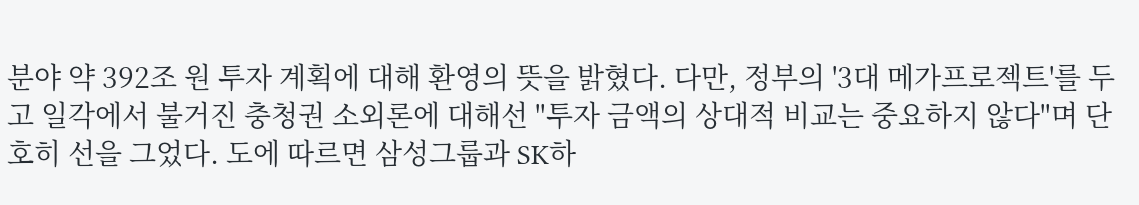분야 약 392조 원 투자 계획에 대해 환영의 뜻을 밝혔다. 다만, 정부의 '3대 메가프로젝트'를 두고 일각에서 불거진 충청권 소외론에 대해선 "투자 금액의 상대적 비교는 중요하지 않다"며 단호히 선을 그었다. 도에 따르면 삼성그룹과 SK하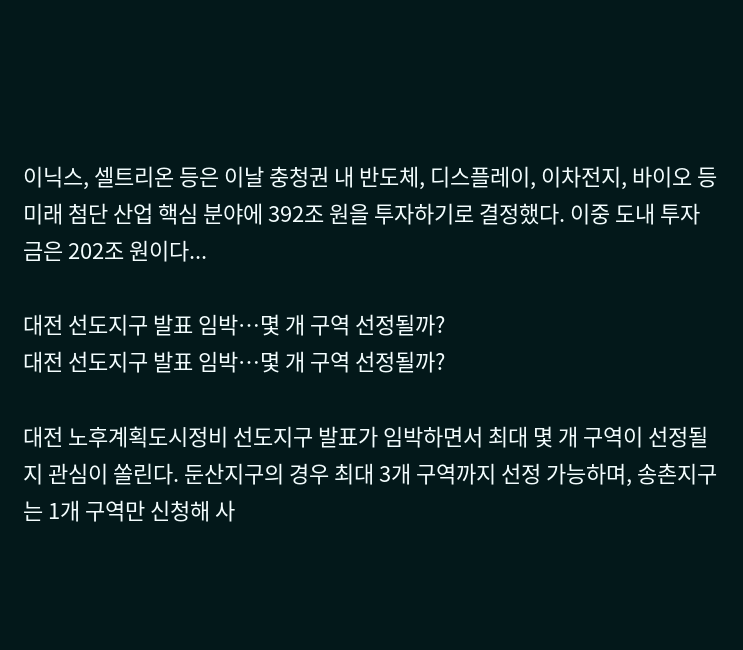이닉스, 셀트리온 등은 이날 충청권 내 반도체, 디스플레이, 이차전지, 바이오 등 미래 첨단 산업 핵심 분야에 392조 원을 투자하기로 결정했다. 이중 도내 투자금은 202조 원이다...

대전 선도지구 발표 임박…몇 개 구역 선정될까?
대전 선도지구 발표 임박…몇 개 구역 선정될까?

대전 노후계획도시정비 선도지구 발표가 임박하면서 최대 몇 개 구역이 선정될지 관심이 쏠린다. 둔산지구의 경우 최대 3개 구역까지 선정 가능하며, 송촌지구는 1개 구역만 신청해 사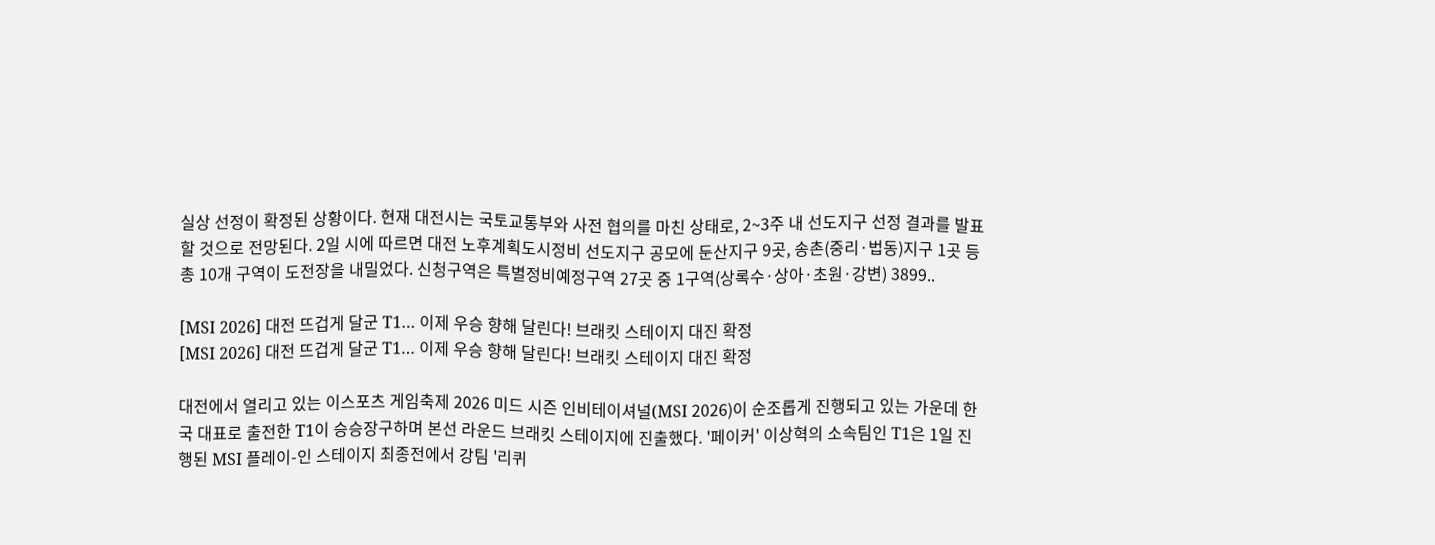실상 선정이 확정된 상황이다. 현재 대전시는 국토교통부와 사전 협의를 마친 상태로, 2~3주 내 선도지구 선정 결과를 발표할 것으로 전망된다. 2일 시에 따르면 대전 노후계획도시정비 선도지구 공모에 둔산지구 9곳, 송촌(중리·법동)지구 1곳 등 총 10개 구역이 도전장을 내밀었다. 신청구역은 특별정비예정구역 27곳 중 1구역(상록수·상아·초원·강변) 3899..

[MSI 2026] 대전 뜨겁게 달군 T1… 이제 우승 향해 달린다! 브래킷 스테이지 대진 확정
[MSI 2026] 대전 뜨겁게 달군 T1… 이제 우승 향해 달린다! 브래킷 스테이지 대진 확정

대전에서 열리고 있는 이스포츠 게임축제 2026 미드 시즌 인비테이셔널(MSI 2026)이 순조롭게 진행되고 있는 가운데 한국 대표로 출전한 T1이 승승장구하며 본선 라운드 브래킷 스테이지에 진출했다. '페이커' 이상혁의 소속팀인 T1은 1일 진행된 MSI 플레이-인 스테이지 최종전에서 강팀 '리퀴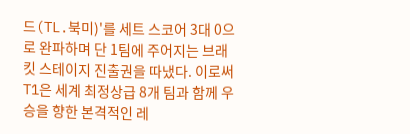드(TL.북미)'를 세트 스코어 3대 0으로 완파하며 단 1팀에 주어지는 브래킷 스테이지 진출권을 따냈다. 이로써 T1은 세계 최정상급 8개 팀과 함께 우승을 향한 본격적인 레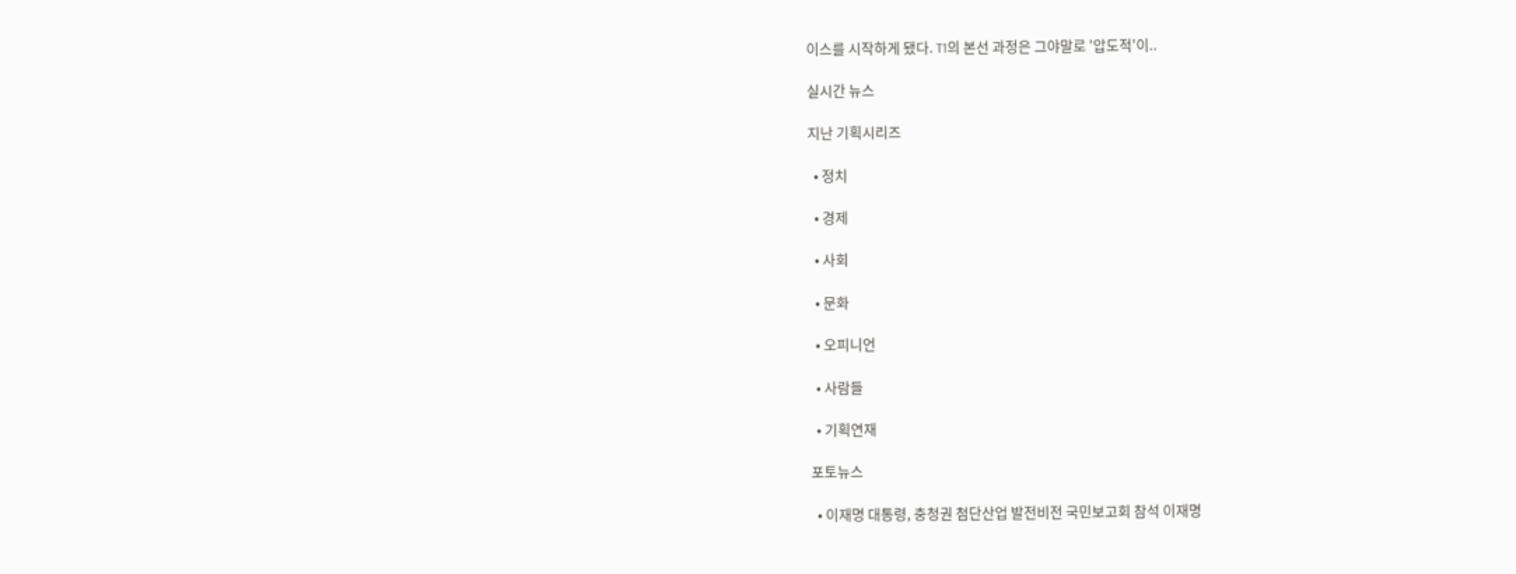이스를 시작하게 됐다. T1의 본선 과정은 그야말로 '압도적'이..

실시간 뉴스

지난 기획시리즈

  • 정치

  • 경제

  • 사회

  • 문화

  • 오피니언

  • 사람들

  • 기획연재

포토뉴스

  • 이재명 대통령, 충청권 첨단산업 발전비전 국민보고회 참석 이재명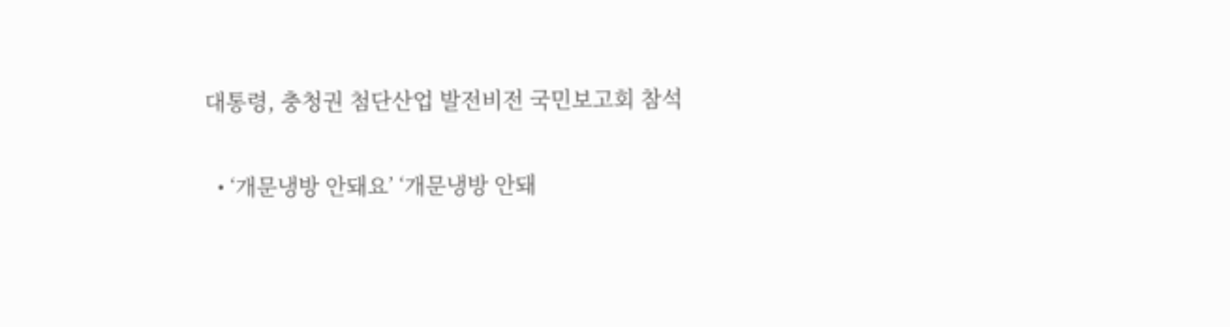대통령, 충청권 첨단산업 발전비전 국민보고회 참석

  • ‘개문냉방 안돼요’ ‘개문냉방 안돼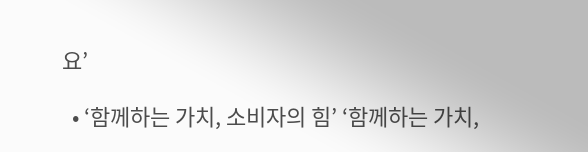요’

  • ‘함께하는 가치, 소비자의 힘’ ‘함께하는 가치,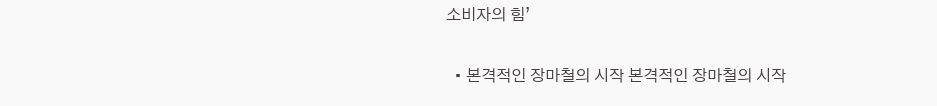소비자의 힘’

  • 본격적인 장마철의 시작 본격적인 장마철의 시작